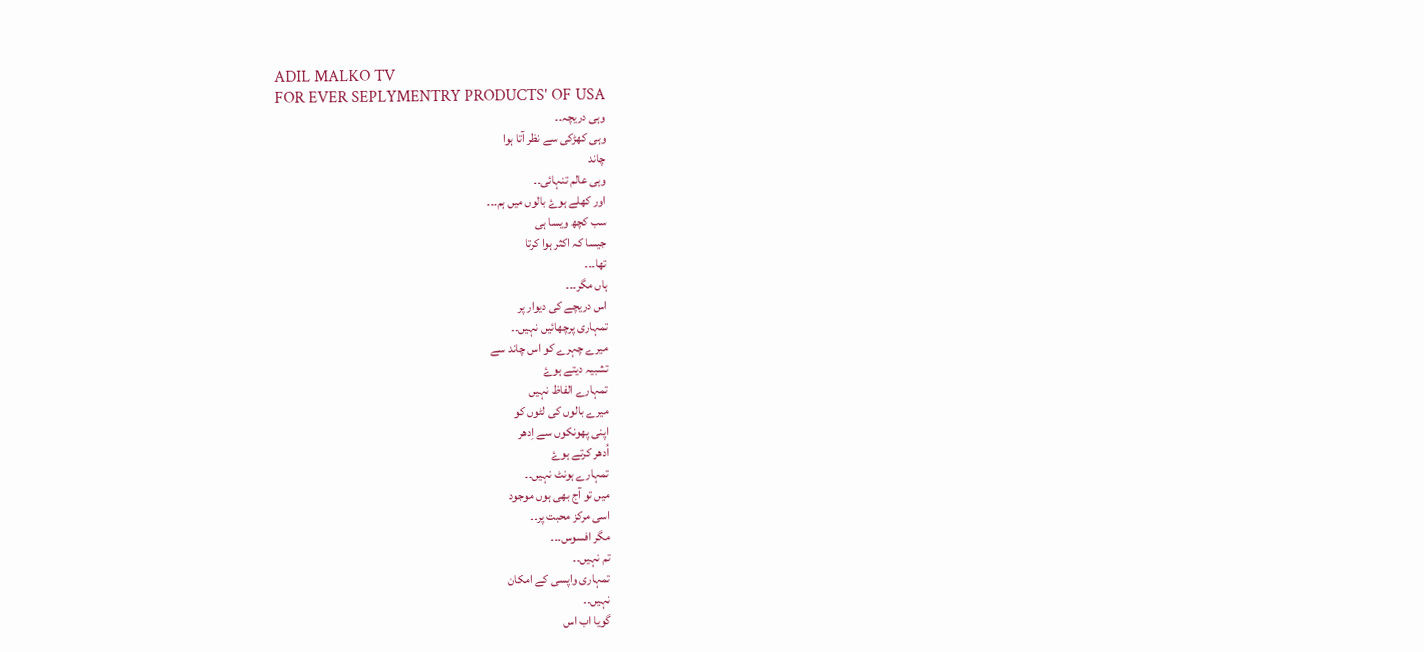ADIL MALKO TV
FOR EVER SEPLYMENTRY PRODUCTS' OF USA
وہی دریچہ۔۔
وہی کھڑکی سے نظر آتا ہوا
چاند
وہی عالم تنہائی۔۔
اور کھلے ہوۓ بالوں میں ہم۔۔۔
سب کچھ ویسا ہی
جیسا کہ اکثر ہوا کرتا
تھا۔۔۔
ہاں مگر۔۔۔
اس دریچے کی دیوار پر
تمہاری پرچھائیں نہیں۔۔
میرے چہرے کو اس چاند سے
تشبیہ دیتے ہوۓ
تمہارے الفاظ نہیں
میرے بالوں کی لٹوں کو
اپنی پھونکوں سے اِدھر
اُدھر کرتے ہوۓ
تمہارے ہونٹ نہیں۔۔
میں تو آج بھی ہوں موجود
اسی مرکز محبت پر۔۔
مگر افسوس۔۔۔
تم نہیں۔۔
تمہاری واپسی کے امکان
نہیں۔۔
گویا اب اس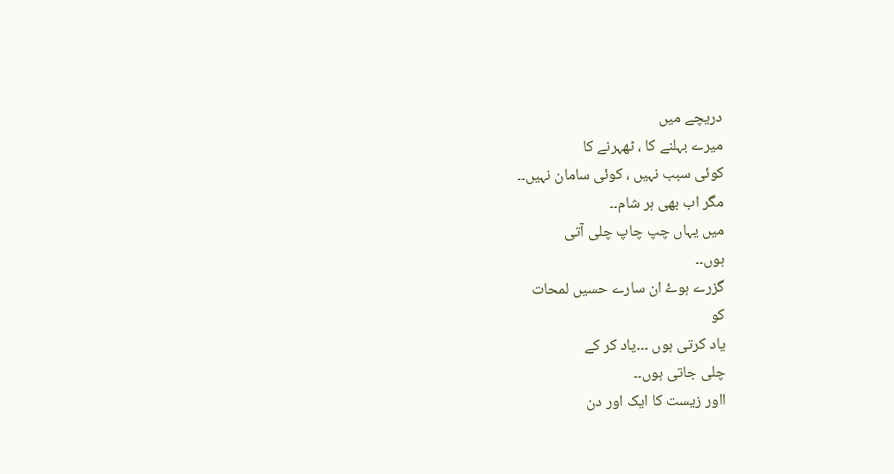دریچے میں
میرے بہلنے کا ، ٹھہرنے کا
کوئی سبب نہیں ، کوئی سامان نہیں۔۔
مگر اب بھی ہر شام۔۔
میں یہاں چپ چاپ چلی آتی
ہوں۔۔
گزرے ہوۓ ان سارے حسیں لمحات
کو
یاد کرتی ہوں ۔۔۔یاد کر کے
چلی جاتی ہوں۔۔
ااور زیست کا ایک اور دن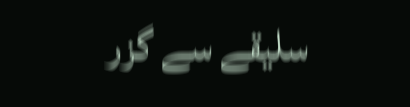سلیقے سے گزر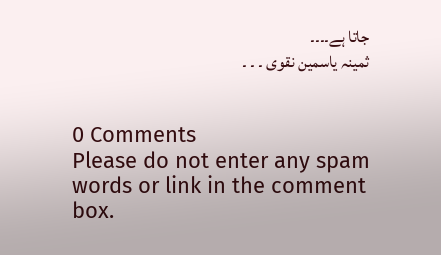جاتا ہے۔۔۔۔
ثمینہ یاسمین نقوی ۔ ۔ ۔


0 Comments
Please do not enter any spam words or link in the comment box.